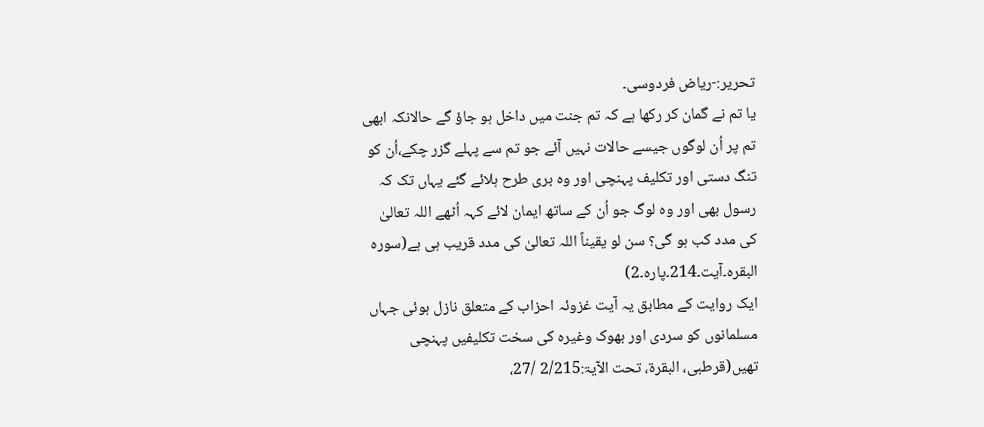تحریر:-ریاض فردوسی۔
یا تم نے گمان کر رکھا ہے کہ تم جنت میں داخل ہو جاؤ گے حالانکہ ابھی تم پر اُن لوگوں جیسے حالات نہیں آئے جو تم سے پہلے گزر چکے،اُن کو تنگ دستی اور تکلیف پہنچی اور وہ بری طرح ہلائے گئے یہاں تک کہ رسول بھی اور وہ لوگ جو اُن کے ساتھ ایمان لائے کہہ اُٹھے اللہ تعالیٰ کی مدد کب ہو گی؟ سن لو یقیناً اللہ تعالیٰ کی مدد قریب ہی ہے(سورہ البقرہ۔آیت۔214۔پارہ۔2)
ایک روایت کے مطابق یہ آیت غزوئہ احزاب کے متعلق نازل ہوئی جہاں مسلمانوں کو سردی اور بھوک وغیرہ کی سخت تکلیفیں پہنچی تھیں(قرطبی، البقرۃ، تحت الآیۃ:2/215 /27،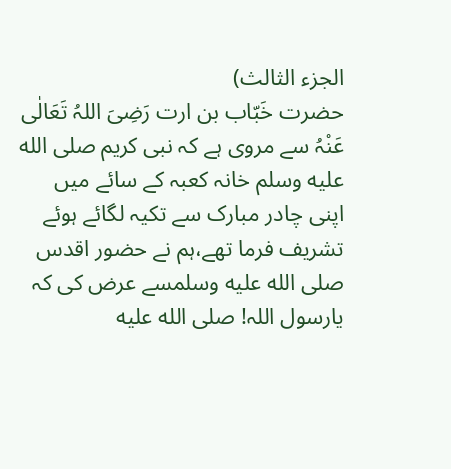الجزء الثالث)
حضرت خَبّاب بن ارت رَضِیَ اللہُ تَعَالٰی عَنْہُ سے مروی ہے کہ نبی کریم صلى الله عليه وسلم خانہ کعبہ کے سائے میں اپنی چادر مبارک سے تکیہ لگائے ہوئے تشریف فرما تھے،ہم نے حضور اقدس صلى الله عليه وسلمسے عرض کی کہ یارسول اللہ! صلى الله عليه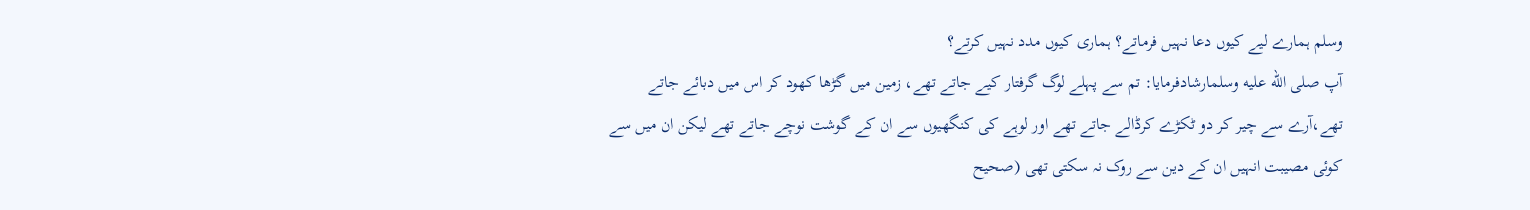وسلم ہمارے لیے کیوں دعا نہیں فرماتے؟ ہماری کیوں مدد نہیں کرتے؟
آپ صلى الله عليه وسلمارشادفرمایا: تم سے پہلے لوگ گرفتار کیے جاتے تھے، زمین میں گڑھا کھود کر اس میں دبائے جاتے تھے،آرے سے چیر کر دو ٹکڑے کرڈالے جاتے تھے اور لوہے کی کنگھیوں سے ان کے گوشت نوچے جاتے تھے لیکن ان میں سے کوئی مصیبت انہیں ان کے دین سے روک نہ سکتی تھی (صحیح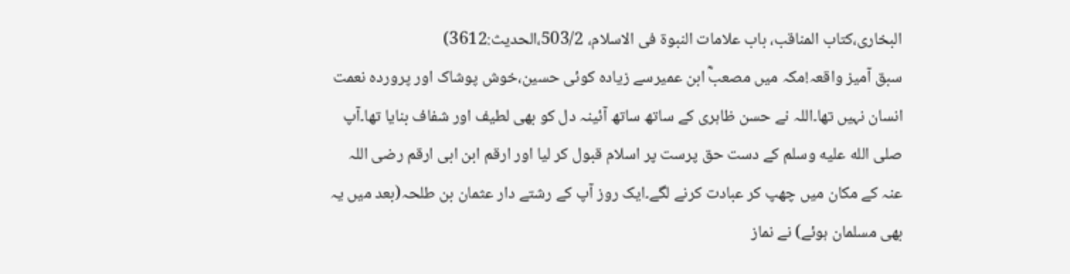البخاری،کتاب المناقب، باب علامات النبوۃ فی الاسلام، 503/2،الحدیث:3612)
سبق آمیز واقعہ!مکہ میں مصعبؓ ابن عمیرسے زیادہ کوئی حسین،خوش پوشاک اور پروردہ نعمت انسان نہیں تھا۔اللہ نے حسن ظاہری کے ساتھ ساتھ آئینہ دل کو بھی لطیف اور شفاف بنایا تھا۔آپ صلى الله عليه وسلم کے دست حق پرست پر اسلام قبول کر لیا اور ارقم ابن ابی ارقم رضی اللہ عنہ کے مکان میں چھپ کر عبادت کرنے لگے۔ایک روز آپ کے رشتے دار عثمان بن طلحہ(بعد میں یہ بھی مسلمان ہوئے) نے نماز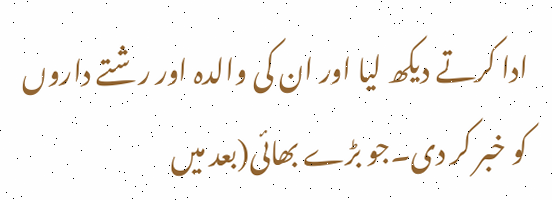ادا کرتے دیکھ لیا اور ان کی والدہ اور رشتے داروں کو خبر کر دی۔جو بڑے بھائی(بعد میں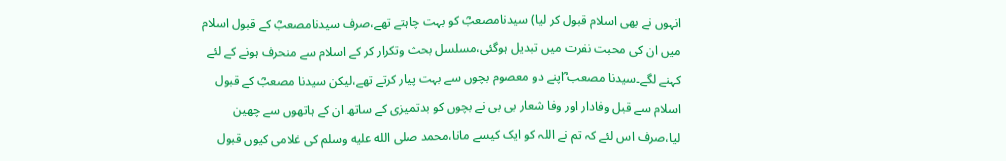انہوں نے بھی اسلام قبول کر لیا) سیدنامصعبؓ کو بہت چاہتے تھے،صرف سیدنامصعبؓ کے قبول اسلام میں ان کی محبت نفرت میں تبدیل ہوگئی،مسلسل بحث وتکرار کر کے اسلام سے منحرف ہونے کے لئے کہنے لگے۔سیدنا مصعب ؓاپنے دو معصوم بچوں سے بہت پیار کرتے تھے،لیکن سیدنا مصعبؓ کے قبول اسلام سے قبل وفادار اور وفا شعار بی بی نے بچوں کو بدتمیزی کے ساتھ ان کے ہاتھوں سے چھین لیا،صرف اس لئے کہ تم نے اللہ کو ایک کیسے مانا،محمد صلى الله عليه وسلم کی غلامی کیوں قبول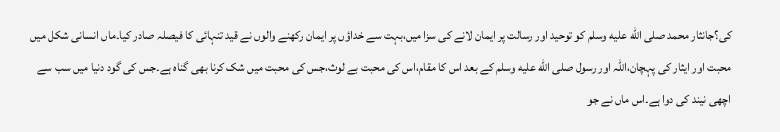کی؟جانثار محمد صلى الله عليه وسلم کو توحید اور رسالت پر ایمان لانے کی سزا میں،بہت سے خداؤں پر ایمان رکھنے والوں نے قید تنہائی کا فیصلہ صادر کیا۔ماں انسانی شکل میں محبت اور ایثار کی پہچان،اللہ اور رسول صلى الله عليه وسلم کے بعد اس کا مقام،اس کی محبت بے لوث،جس کی محبت میں شک کرنا بھی گناہ ہے۔جس کی گود دنیا میں سب سے اچھی نیند کی دوا ہے۔اس ماں نے جو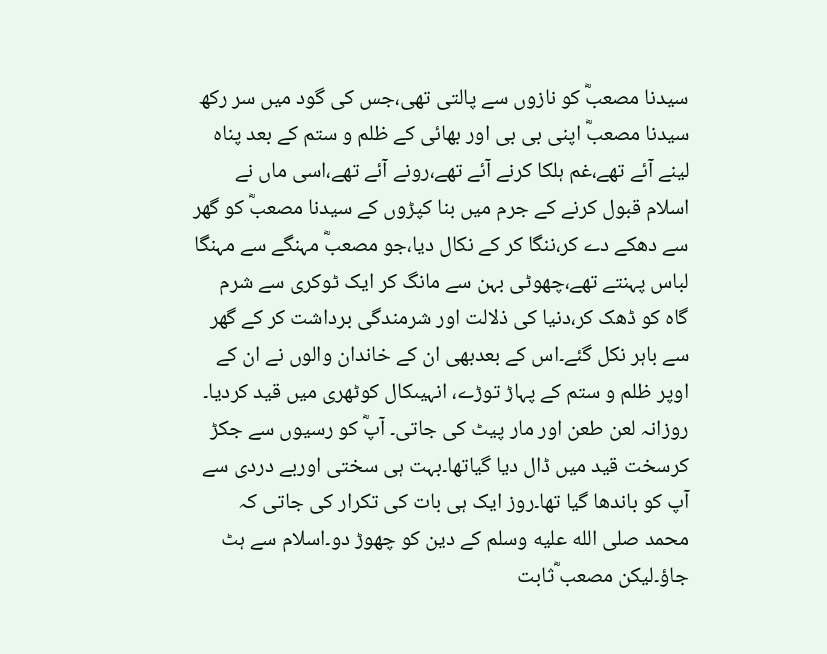سیدنا مصعبؓ کو نازوں سے پالتی تھی،جس کی گود میں سر رکھ سیدنا مصعبؓ اپنی بی بی اور بھائی کے ظلم و ستم کے بعد پناہ لینے آئے تھے،غم ہلکا کرنے آئے تھے،رونے آئے تھے،اسی ماں نے اسلام قبول کرنے کے جرم میں بنا کپڑوں کے سیدنا مصعبؓ کو گھر سے دھکے دے کر،ننگا کر کے نکال دیا،جو مصعبؓ مہنگے سے مہنگا لباس پہنتے تھے،چھوٹی بہن سے مانگ کر ایک ٹوکری سے شرم گاہ کو ڈھک کر،دنیا کی ذلالت اور شرمندگی برداشت کر کے گھر سے باہر نکل گئے۔اس کے بعدبھی ان کے خاندان والوں نے ان کے اوپر ظلم و ستم کے پہاڑ توڑے، انہیںکال کوٹھری میں قید کردیا۔ روزانہ لعن طعن اور مار پیٹ کی جاتی۔ آپؓ کو رسیوں سے جکڑ کرسخت قید میں ڈال دیا گیاتھا۔بہت ہی سختی اوربے دردی سے آپ کو باندھا گیا تھا۔روز ایک ہی بات کی تکرار کی جاتی کہ محمد صلى الله عليه وسلم کے دین کو چھوڑ دو۔اسلام سے ہٹ جاؤ۔لیکن مصعب ؓثابت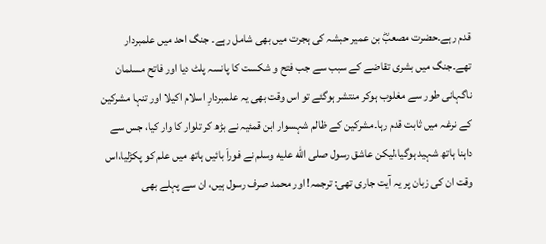قدم رہے۔حضرت مصعبؓ بن عمیر حبشہ کی ہجرت میں بھی شامل رہے۔ جنگ احد میں علمبردار تھے۔جنگ میں بشری تقاضے کے سبب سے جب فتح و شکست کا پانسہ پلٹ دیا اور فاتح مسلمان ناگہانی طور سے مغلوب ہوکر منتشر ہوگئے تو اس وقت بھی یہ علمبردارِ اسلام اکیلا اور تنہا مشرکین کے نرغہ میں ثابت قدم رہا۔مشرکین کے ظالم شہسوار ابن قمئیہ نے بڑھ کر تلوار کا وار کیا، جس سے داہنا ہاتھ شہید ہوگیا،لیکن عاشق رسول صلى الله عليه وسلم نے فوراَ بائیں ہاتھ میں علم کو پکڑلیا،اس وقت ان کی زبان پر یہ آیت جاری تھی: ترجمہ! اور محمد صرف رسول ہیں، ان سے پہلے بھی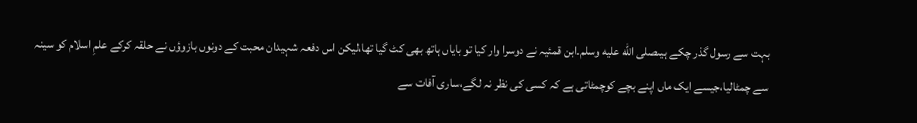بہت سے رسول گذر چکے ہیںصلى الله عليه وسلم۔ابن قمئیہ نے دوسرا وار کیا تو بایاں ہاتھ بھی کٹ گیا تھا،لیکن اس دفعہ شہیدان محبت کے دونوں بازوؤں نے حلقہ کرکے علمِ اسلام کو سینہ سے چمٹالیا،جیسے ایک ماں اپنے بچے کوچمٹاتی ہے کہ کسی کی نظر نہ لگے،ساری آفات سے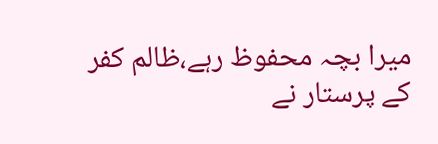میرا بچہ محفوظ رہے،ظالم کفر کے پرستار نے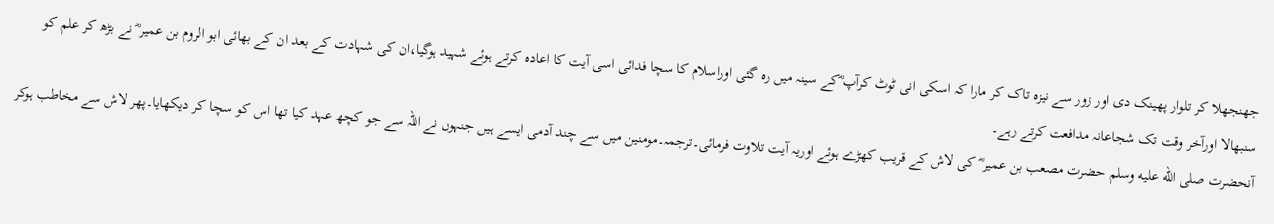جھنجھلا کر تلوار پھینک دی اور زور سے نیزہ تاک کر مارا کہ اسکی انی ٹوٹ کرآپ ؓکے سینہ میں رہ گئی اوراسلام کا سچا فدائی اسی آیت کا اعادہ کرتے ہوئے شہید ہوگیا،ان کی شہادت کے بعد ان کے بھائی ابو الروم بن عمیر ؓ نے بڑھ کر علم کو سنبھالا اورآخر وقت تک شجاعانہ مدافعت کرتے رہے۔
آنحضرت صلى الله عليه وسلم حضرت مصعب بن عمیر ؓ کی لاش کے قریب کھڑے ہوئے اوریہ آیت تلاوت فرمائی۔ترجمہ۔مومنین میں سے چند آدمی ایسے ہیں جنہوں نے اللہ سے جو کچھ عہد کیا تھا اس کو سچا کر دیکھایا۔پھر لاش سے مخاطب ہوکر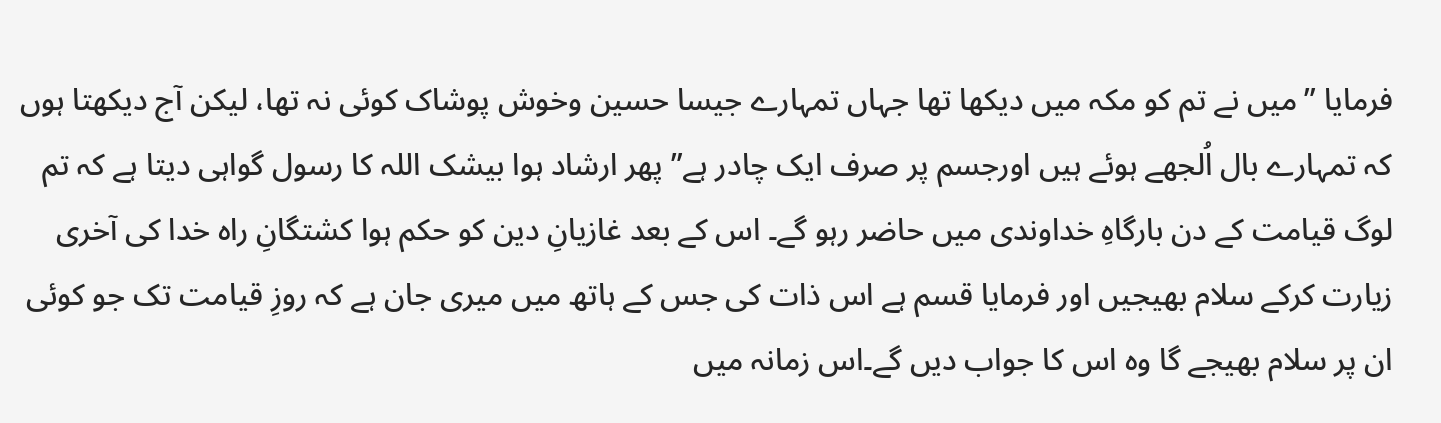فرمایا ”میں نے تم کو مکہ میں دیکھا تھا جہاں تمہارے جیسا حسین وخوش پوشاک کوئی نہ تھا، لیکن آج دیکھتا ہوں کہ تمہارے بال اُلجھے ہوئے ہیں اورجسم پر صرف ایک چادر ہے” پھر ارشاد ہوا بیشک اللہ کا رسول گواہی دیتا ہے کہ تم لوگ قیامت کے دن بارگاہِ خداوندی میں حاضر رہو گے۔ اس کے بعد غازیانِ دین کو حکم ہوا کشتگانِ راہ خدا کی آخری زیارت کرکے سلام بھیجیں اور فرمایا قسم ہے اس ذات کی جس کے ہاتھ میں میری جان ہے کہ روزِ قیامت تک جو کوئی ان پر سلام بھیجے گا وہ اس کا جواب دیں گے۔اس زمانہ میں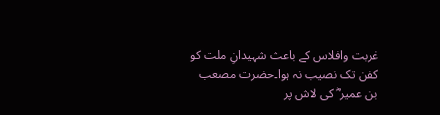غربت وافلاس کے باعث شہیدانِ ملت کو کفن تک نصیب نہ ہوا۔حضرت مصعب بن عمیر ؓ کی لاش پر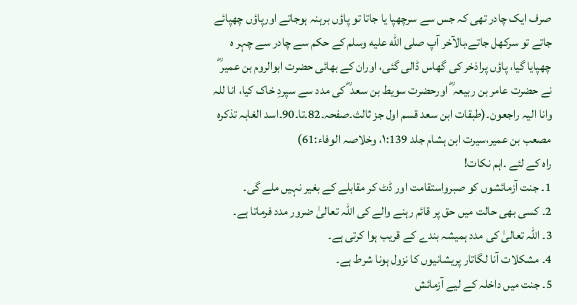صرف ایک چادر تھی کہ جس سے سرچھپا یا جاتا تو پاؤں برہنہ ہوجاتے اورپاؤں چھپائے جاتے تو سرکھل جاتے،بالآخر آپ صلى الله عليه وسلم کے حکم سے چادر سے چہر ہ چھپایا گیا، پاؤں پراذخر کی گھاس ڈالی گئی، اوران کے بھائی حضرت ابوالروم بن عمیر ؓ نے حضرت عامر بن ربیعہ ؓ اورحضرت سویط بن سعد ؓ کی مدد سے سپردِ خاک کیا، انا للہ وانا الیہ راجعون۔(طبقات ابن سعد قسم اول جز ثالث۔صفحہ۔82۔تا۔90۔اسد الغابہ تذکرہ مصعب بن عمیر،سیرت ابن ہشام جلد ۱:139، وخلاصہ الوفاء:61)
راہ کے لئے ۔اہم نکات!
1۔ جنت آزمائشوں کو صبرواستقامت اور ڈٹ کر مقابلے کے بغیر نہیں ملے گی۔
2۔ کسی بھی حالت میں حق پر قائم رہنے والے کی اللہ تعالیٰ ضرور مدد فرماتا ہے۔
3۔ اللہ تعالیٰ کی مدد ہمیشہ بندے کے قریب ہوا کرتی ہے۔
4۔ مشکلات آنا لگاتار پریشانیوں کا نزول ہونا شرط ہے۔
5۔ جنت میں داخلہ کے لیے آزمائش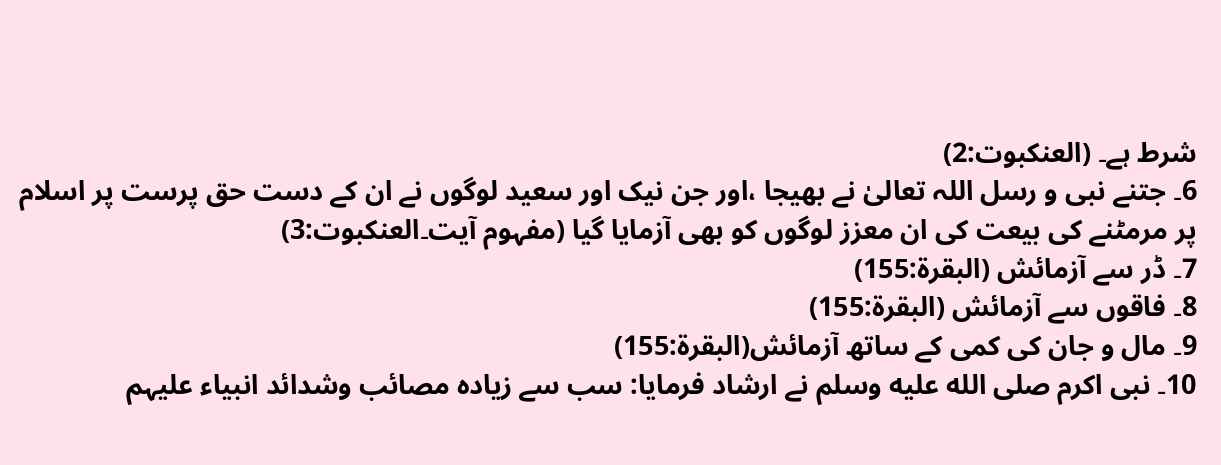شرط ہے۔ (العنکبوت:2)
6۔ جتنے نبی و رسل اللہ تعالیٰ نے بھیجا ،اور جن نیک اور سعید لوگوں نے ان کے دست حق پرست پر اسلام پر مرمٹنے کی بیعت کی ان معزز لوگوں کو بھی آزمایا گیا (مفہوم آیت۔العنکبوت:3)
7۔ ڈر سے آزمائش (البقرۃ:155)
8۔ فاقوں سے آزمائش (البقرۃ:155)
9۔ مال و جان کی کمی کے ساتھ آزمائش(البقرۃ:155)
10۔ نبی اکرم صلى الله عليه وسلم نے ارشاد فرمایا: سب سے زیادہ مصائب وشدائد انبیاء علیہم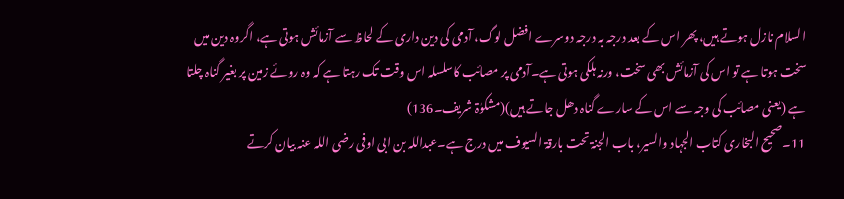السلام نازل ہوتے ہیں، پھر اس کے بعد درجہ بہ درجہ دوسرے افضل لوگ، آدمی کی دین داری کے لحاظ سے آزمائش ہوتی ہے، اگروہ دین میں سخت ہوتا ہے تو اس کی آزمائش بھی سخت، ورنہ ہلکی ہوتی ہے۔آدمی پر مصائب کاسلسلہ اس وقت تک رہتا ہے کہ وہ روئے زمین پر بغیر گناہ چلتا ہے (یعنی مصائب کی وجہ سے اس کے سارے گناہ دھل جاتے ہیں)(مشکوٰۃ شریف۔136)
11۔صحیح البخاری کتاب الجہاد والسیر، باب الجنۃ تحت بارقۃ السیوف میں درج ہے۔عبداللہ بن ابی اوفی رضی اللہ عنہ بیان کرتے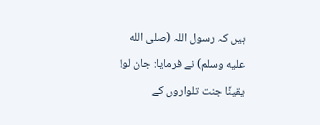ہیں کہ رسول اللہ (صلى الله عليه وسلم) نے فرمایا: جان لو! یقینًا جنت تلواروں کے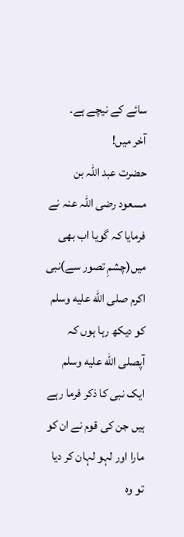سائے کے نیچے ہے۔
آخر میں!
حضرت عبد اللہ بن مسعود رضی اللہ عنہ نے فرمایا کہ گویا اب بھی میں(چشمِ تصور سے)نبی اکرم صلى الله عليه وسلم کو دیکھ رہا ہوں کہ آپصلى الله عليه وسلم ایک نبی کا ذکر فرما رہے ہیں جن کی قوم نے ان کو مارا اور لہو لہان کر دیا تو وہ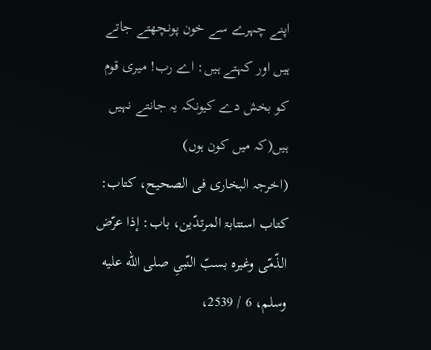اپنے چہرے سے خون پونچھتے جاتے ہیں اور کہتے ہیں: اے رب! میری قوم کو بخش دے کیونکہ یہ جانتے نہیں ہیں(کہ میں کون ہوں)
(اخرجہ البخاری فی الصحیح، کتاب: کتاب استتابۃ المرتدّین، باب: إذا عرّض الذّمّی وغیرہ بسبّ النّبیِ صلى الله عليه وسلم، 6 / 2539،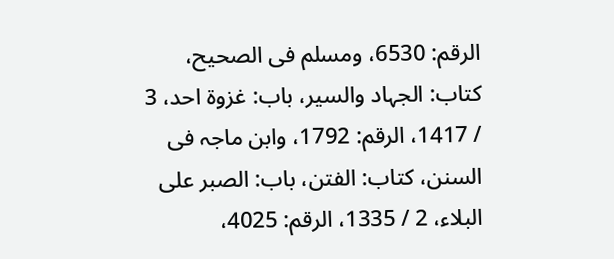الرقم: 6530، ومسلم فی الصحیح، کتاب: الجہاد والسیر، باب: غزوۃ احد، 3 / 1417، الرقم: 1792، وابن ماجہ فی السنن، کتاب: الفتن، باب: الصبر علی البلاء، 2 / 1335، الرقم: 4025،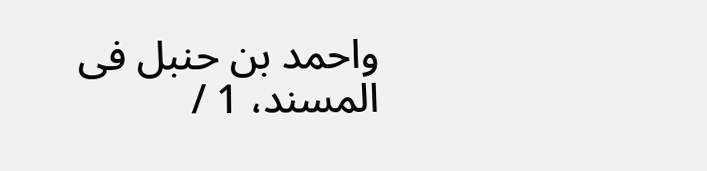واحمد بن حنبل فی المسند، 1 /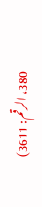380، الرقم: 3611)